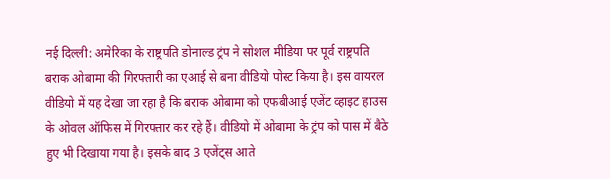नई दिल्ली: अमेरिका के राष्ट्रपति डोनाल्ड ट्रंप ने सोशल मीडिया पर पूर्व राष्ट्रपति बराक ओबामा की गिरफ्तारी का एआई से बना वीडियो पोस्ट किया है। इस वायरल वीडियो में यह देखा जा रहा है कि बराक ओबामा को एफबीआई एजेंट व्हाइट हाउस के ओवल ऑफिस में गिरफ्तार कर रहे हैं। वीडियो में ओबामा के ट्रंप को पास में बैठे हुए भी दिखाया गया है। इसके बाद 3 एजेंट्स आते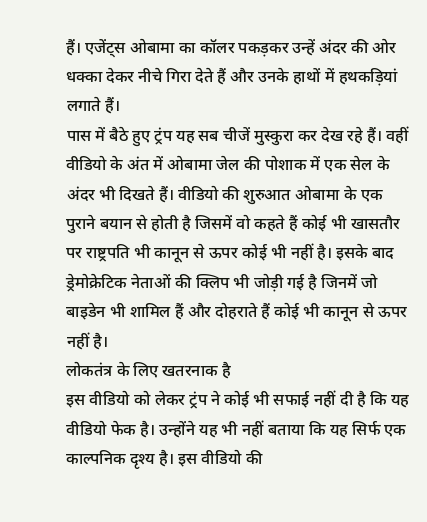हैं। एजेंट्स ओबामा का कॉलर पकड़कर उन्हें अंदर की ओर धक्का देकर नीचे गिरा देते हैं और उनके हाथों में हथकड़ियां लगाते हैं।
पास में बैठे हुए ट्रंप यह सब चीजें मुस्कुरा कर देख रहे हैं। वहीं वीडियो के अंत में ओबामा जेल की पोशाक में एक सेल के अंदर भी दिखते हैं। वीडियो की शुरुआत ओबामा के एक पुराने बयान से होती है जिसमें वो कहते हैं कोई भी खासतौर पर राष्ट्रपति भी कानून से ऊपर कोई भी नहीं है। इसके बाद ड्रेमोक्रेटिक नेताओं की क्लिप भी जोड़ी गई है जिनमें जो बाइडेन भी शामिल हैं और दोहराते हैं कोई भी कानून से ऊपर नहीं है।
लोकतंत्र के लिए खतरनाक है
इस वीडियो को लेकर ट्रंप ने कोई भी सफाई नहीं दी है कि यह वीडियो फेक है। उन्होंने यह भी नहीं बताया कि यह सिर्फ एक काल्पनिक दृश्य है। इस वीडियो की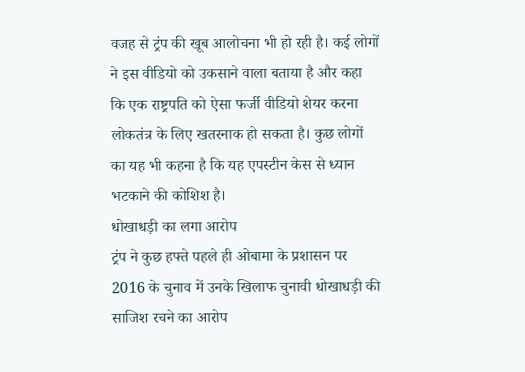वजह से ट्रंप की खूब आलोचना भी हो रही है। कई लोगों ने इस वीडियो को उकसाने वाला बताया है और कहा कि एक राष्ट्रपति को ऐसा फर्जी वीडियो शेयर करना लोकतंत्र के लिए खतरनाक हो सकता है। कुछ लोगों का यह भी कहना है कि यह एपस्टीन केस से ध्यान भटकाने की कोशिश है।
धोखाधड़ी का लगा आरोप
ट्रंप ने कुछ हफ्ते पहले ही ओबामा के प्रशासन पर 2016 के चुनाव में उनके खिलाफ चुनावी धोखाधड़ी की साजिश रचने का आरोप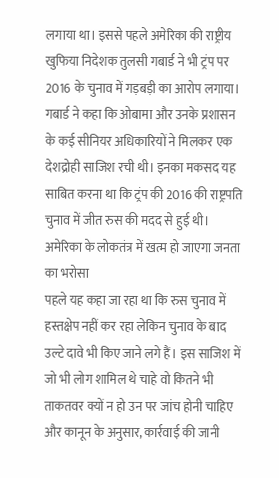लगाया था। इससे पहले अमेरिका की राष्ट्रीय खुफिया निदेशक तुलसी गबार्ड ने भी ट्रंप पर 2016 के चुनाव में गड़बड़ी का आरोप लगाया। गबार्ड ने कहा कि ओबामा और उनके प्रशासन के कई सीनियर अधिकारियों ने मिलकर एक देशद्रोही साजिश रची थी। इनका मकसद यह साबित करना था कि ट्रंप की 2016 की राष्ट्रपति चुनाव में जीत रुस की मदद से हुई थी।
अमेरिका के लोकतंत्र में खत्म हो जाएगा जनता का भरोसा
पहले यह कहा जा रहा था कि रुस चुनाव में हस्तक्षेप नहीं कर रहा लेकिन चुनाव के बाद उल्टे दावे भी किए जाने लगे हैं। इस साजिश में जो भी लोग शामिल थे चाहे वो कितने भी ताकतवर क्यों न हो उन पर जांच होनी चाहिए और कानून के अनुसार, कार्रवाई की जानी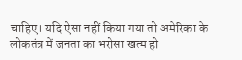चाहिए। यदि ऐसा नहीं किया गया तो अमेरिका के लोकतंत्र में जनता का भरोसा खत्म हो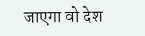जाएगा वो देश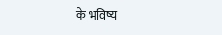के भविष्य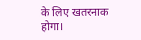के लिए खतरनाक होगा।